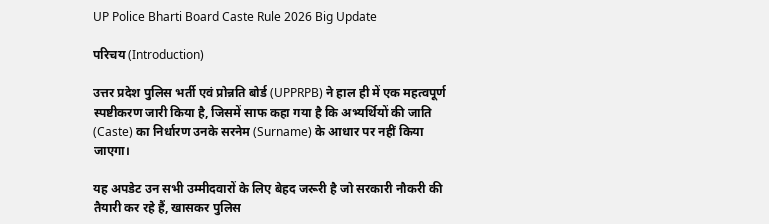UP Police Bharti Board Caste Rule 2026 Big Update

परिचय (Introduction)

उत्तर प्रदेश पुलिस भर्ती एवं प्रोन्नति बोर्ड (UPPRPB) ने हाल ही में एक महत्वपूर्ण स्पष्टीकरण जारी किया है, जिसमें साफ कहा गया है कि अभ्यर्थियों की जाति (Caste) का निर्धारण उनके सरनेम (Surname) के आधार पर नहीं किया जाएगा।

यह अपडेट उन सभी उम्मीदवारों के लिए बेहद जरूरी है जो सरकारी नौकरी की तैयारी कर रहे हैं, खासकर पुलिस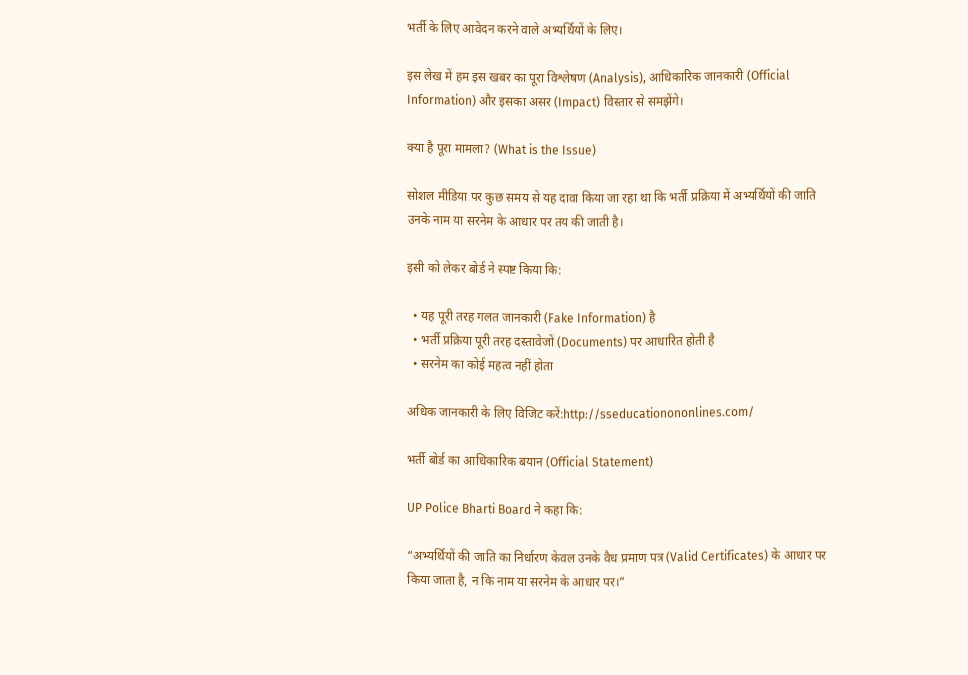भर्ती के लिए आवेदन करने वाले अभ्यर्थियों के लिए।

इस लेख में हम इस खबर का पूरा विश्लेषण (Analysis), आधिकारिक जानकारी (Official Information) और इसका असर (Impact) विस्तार से समझेंगे।

क्या है पूरा मामला? (What is the Issue)

सोशल मीडिया पर कुछ समय से यह दावा किया जा रहा था कि भर्ती प्रक्रिया में अभ्यर्थियों की जाति उनके नाम या सरनेम के आधार पर तय की जाती है।

इसी को लेकर बोर्ड ने स्पष्ट किया कि:

  • यह पूरी तरह गलत जानकारी (Fake Information) है
  • भर्ती प्रक्रिया पूरी तरह दस्तावेजों (Documents) पर आधारित होती है
  • सरनेम का कोई महत्व नहीं होता

अधिक जानकारी के लिए विजिट करें:http://sseducationononlines.com/

भर्ती बोर्ड का आधिकारिक बयान (Official Statement)

UP Police Bharti Board ने कहा कि:

“अभ्यर्थियों की जाति का निर्धारण केवल उनके वैध प्रमाण पत्र (Valid Certificates) के आधार पर किया जाता है, न कि नाम या सरनेम के आधार पर।”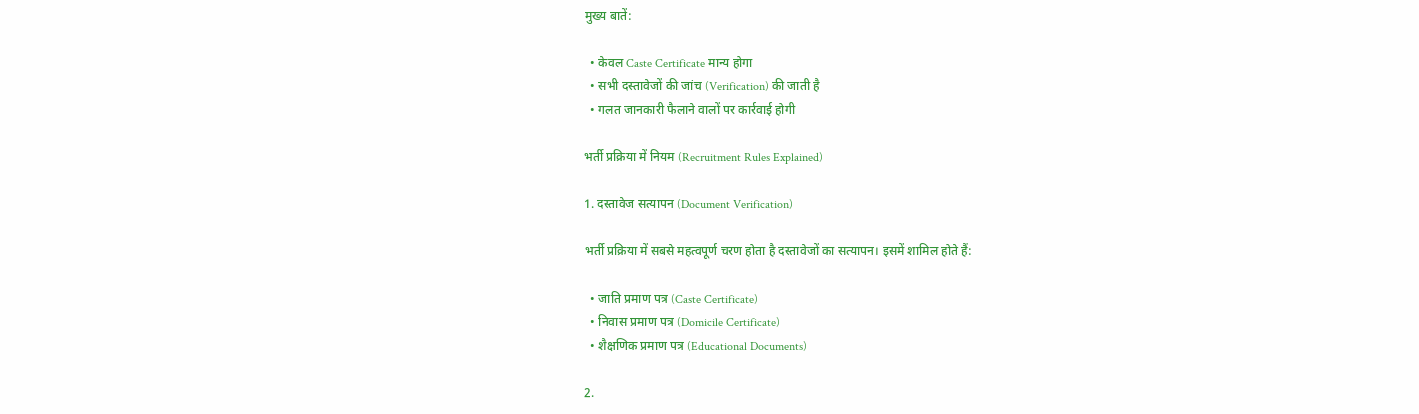मुख्य बातें:

  • केवल Caste Certificate मान्य होगा
  • सभी दस्तावेजों की जांच (Verification) की जाती है
  • गलत जानकारी फैलाने वालों पर कार्रवाई होगी

भर्ती प्रक्रिया में नियम (Recruitment Rules Explained)

1. दस्तावेज सत्यापन (Document Verification)

भर्ती प्रक्रिया में सबसे महत्वपूर्ण चरण होता है दस्तावेजों का सत्यापन। इसमें शामिल होते हैं:

  • जाति प्रमाण पत्र (Caste Certificate)
  • निवास प्रमाण पत्र (Domicile Certificate)
  • शैक्षणिक प्रमाण पत्र (Educational Documents)

2.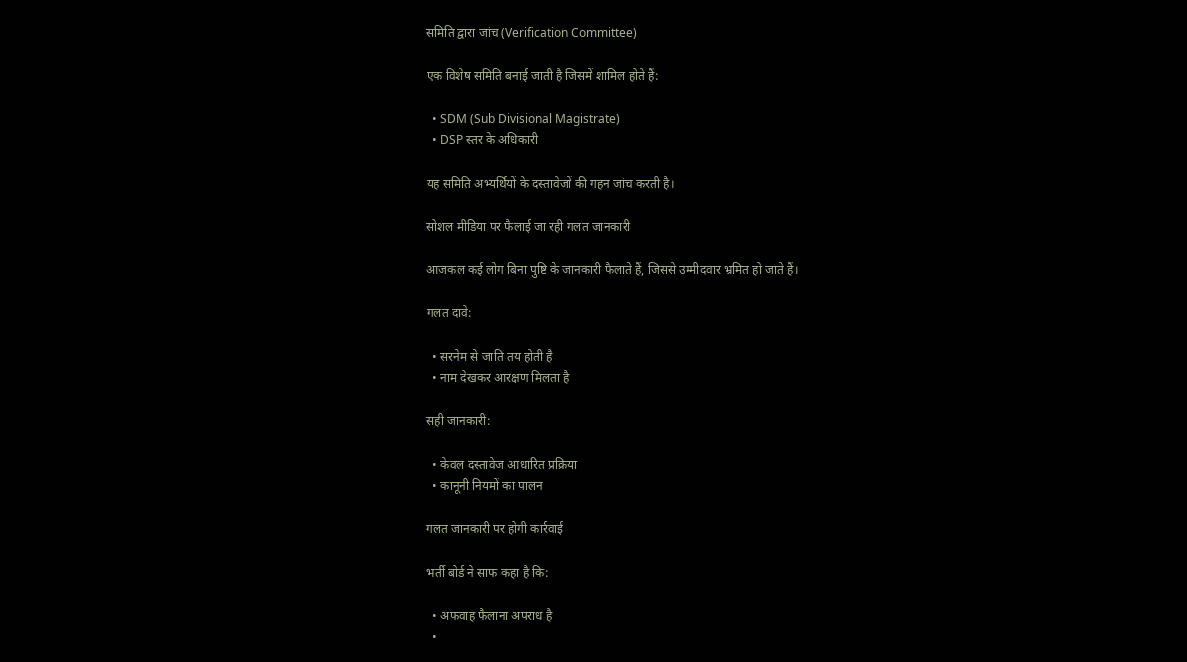समिति द्वारा जांच (Verification Committee)

एक विशेष समिति बनाई जाती है जिसमें शामिल होते हैं:

  • SDM (Sub Divisional Magistrate)
  • DSP स्तर के अधिकारी

यह समिति अभ्यर्थियों के दस्तावेजों की गहन जांच करती है।

सोशल मीडिया पर फैलाई जा रही गलत जानकारी

आजकल कई लोग बिना पुष्टि के जानकारी फैलाते हैं, जिससे उम्मीदवार भ्रमित हो जाते हैं।

गलत दावे:

  • सरनेम से जाति तय होती है
  • नाम देखकर आरक्षण मिलता है

सही जानकारी:

  • केवल दस्तावेज आधारित प्रक्रिया
  • कानूनी नियमों का पालन

गलत जानकारी पर होगी कार्रवाई

भर्ती बोर्ड ने साफ कहा है कि:

  • अफवाह फैलाना अपराध है
  •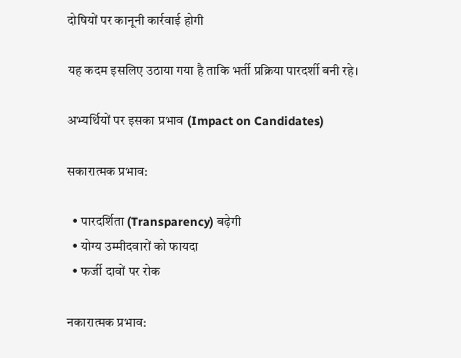दोषियों पर कानूनी कार्रवाई होगी

यह कदम इसलिए उठाया गया है ताकि भर्ती प्रक्रिया पारदर्शी बनी रहे।

अभ्यर्थियों पर इसका प्रभाव (Impact on Candidates)

सकारात्मक प्रभाव:

  • पारदर्शिता (Transparency) बढ़ेगी
  • योग्य उम्मीदवारों को फायदा
  • फर्जी दावों पर रोक

नकारात्मक प्रभाव: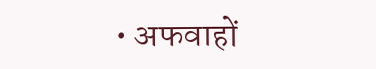• अफवाहों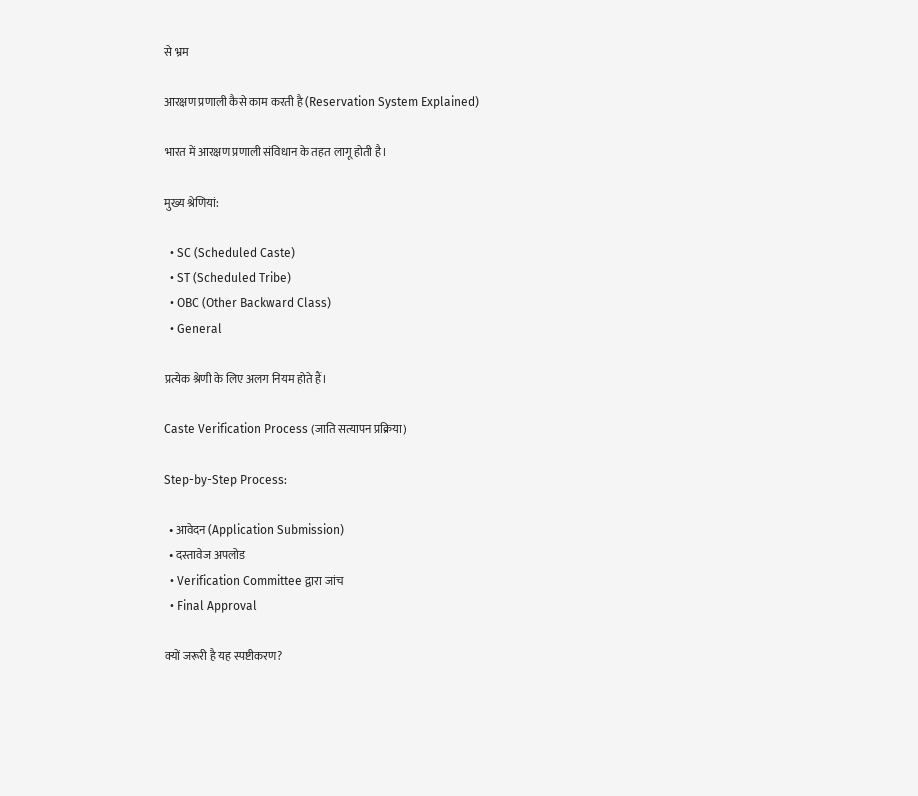से भ्रम

आरक्षण प्रणाली कैसे काम करती है (Reservation System Explained)

भारत में आरक्षण प्रणाली संविधान के तहत लागू होती है।

मुख्य श्रेणियां:

  • SC (Scheduled Caste)
  • ST (Scheduled Tribe)
  • OBC (Other Backward Class)
  • General

प्रत्येक श्रेणी के लिए अलग नियम होते हैं।

Caste Verification Process (जाति सत्यापन प्रक्रिया)

Step-by-Step Process:

  • आवेदन (Application Submission)
  • दस्तावेज अपलोड
  • Verification Committee द्वारा जांच
  • Final Approval

क्यों जरूरी है यह स्पष्टीकरण?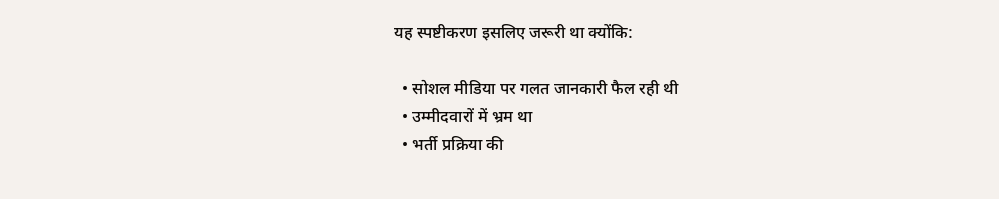यह स्पष्टीकरण इसलिए जरूरी था क्योंकि:

  • सोशल मीडिया पर गलत जानकारी फैल रही थी
  • उम्मीदवारों में भ्रम था
  • भर्ती प्रक्रिया की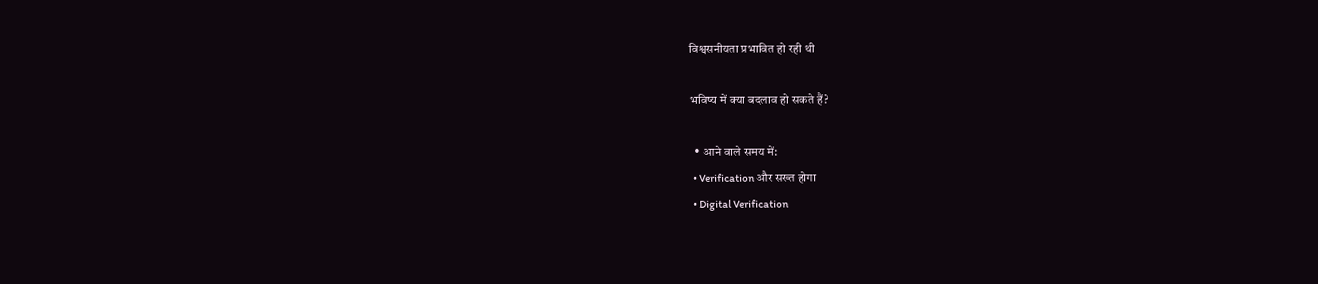विश्वसनीयता प्रभावित हो रही थी

भविष्य में क्या बदलाव हो सकते हैं?

  • आने वाले समय में:
  • Verification और सख्त होगा
  • Digital Verification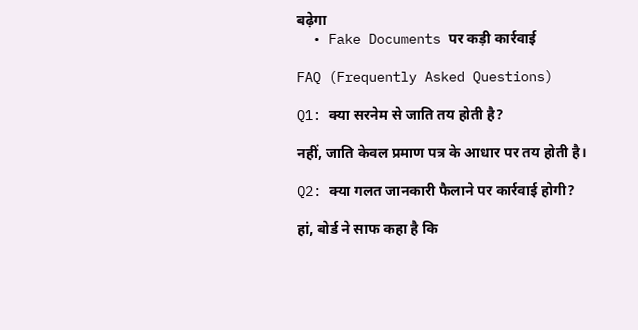बढ़ेगा
  • Fake Documents पर कड़ी कार्रवाई

FAQ (Frequently Asked Questions)

Q1: क्या सरनेम से जाति तय होती है?

नहीं, जाति केवल प्रमाण पत्र के आधार पर तय होती है।

Q2: क्या गलत जानकारी फैलाने पर कार्रवाई होगी?

हां, बोर्ड ने साफ कहा है कि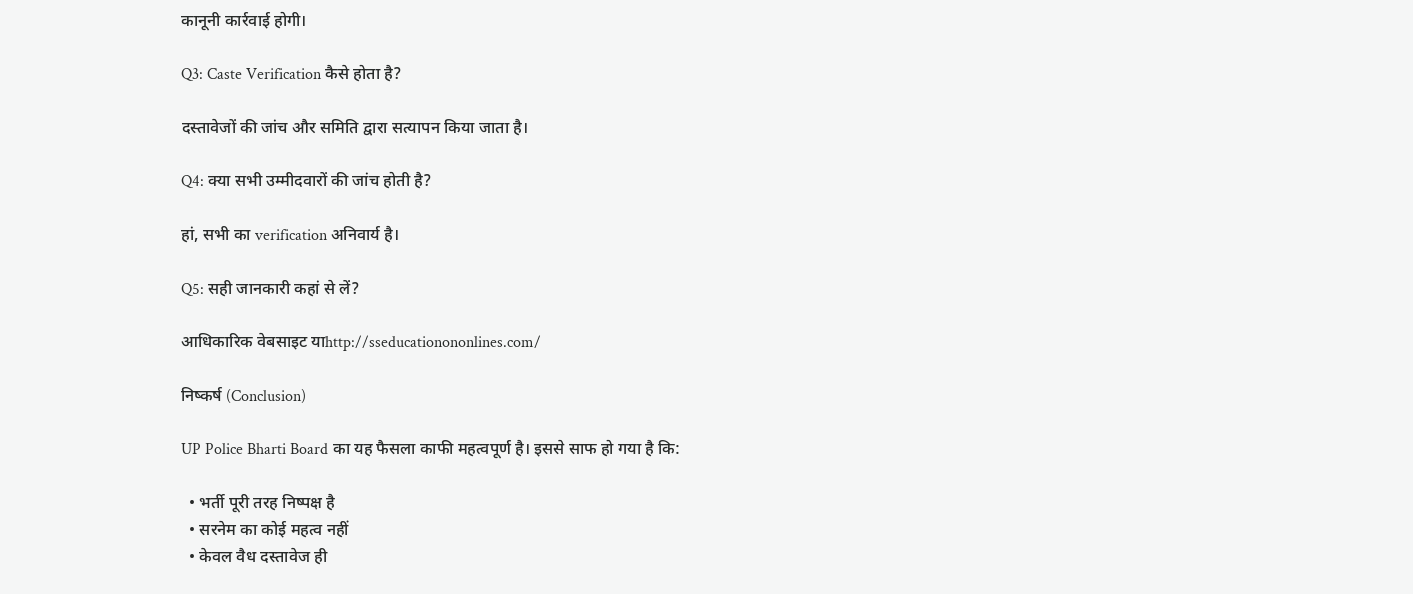कानूनी कार्रवाई होगी।

Q3: Caste Verification कैसे होता है?

दस्तावेजों की जांच और समिति द्वारा सत्यापन किया जाता है।

Q4: क्या सभी उम्मीदवारों की जांच होती है?

हां, सभी का verification अनिवार्य है।

Q5: सही जानकारी कहां से लें?

आधिकारिक वेबसाइट याhttp://sseducationononlines.com/

निष्कर्ष (Conclusion)

UP Police Bharti Board का यह फैसला काफी महत्वपूर्ण है। इससे साफ हो गया है कि:

  • भर्ती पूरी तरह निष्पक्ष है
  • सरनेम का कोई महत्व नहीं
  • केवल वैध दस्तावेज ही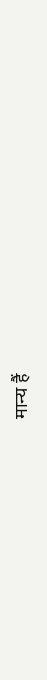मान्य हैं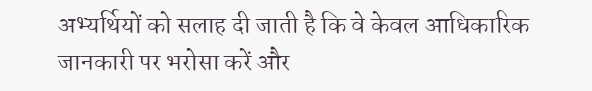अभ्यर्थियों को सलाह दी जाती है कि वे केवल आधिकारिक जानकारी पर भरोसा करें और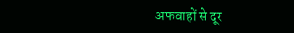अफवाहों से दूर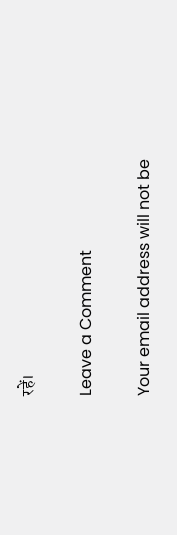रहें।

Leave a Comment

Your email address will not be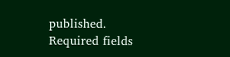published. Required fields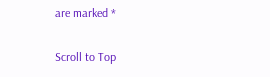are marked *

Scroll to Top